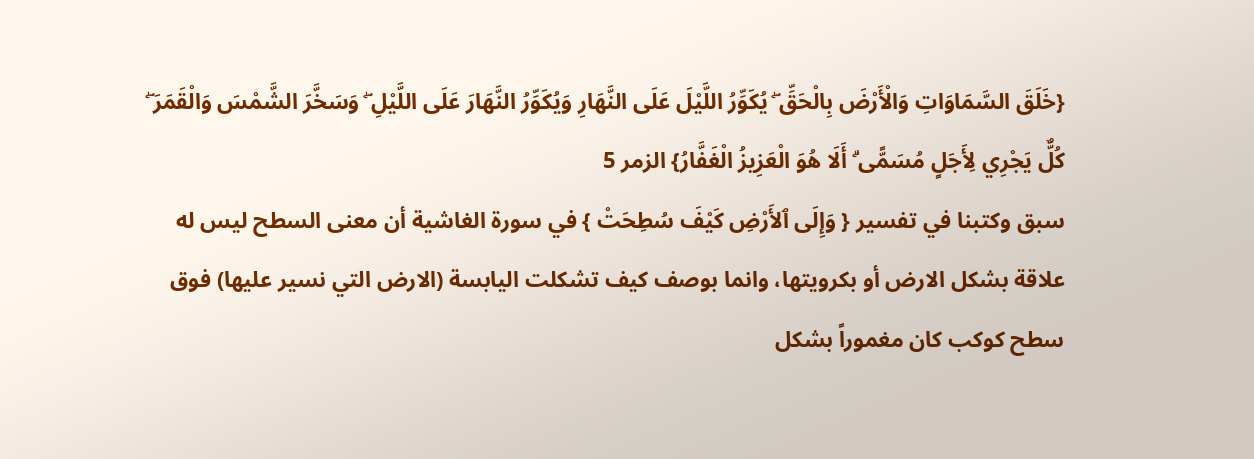{خَلَقَ السَّمَاوَاتِ وَالْأَرْضَ بِالْحَقِّ ۖ يُكَوِّرُ اللَّيْلَ عَلَى النَّهَارِ وَيُكَوِّرُ النَّهَارَ عَلَى اللَّيْلِ ۖ وَسَخَّرَ الشَّمْسَ وَالْقَمَرَ ۖ كُلٌّ يَجْرِي لِأَجَلٍ مُسَمًّى ۗ أَلَا هُوَ الْعَزِيزُ الْغَفَّارُ} الزمر 5
سبق وكتبنا في تفسير { وَإِلَى ٱلأَرْضِ كَيْفَ سُطِحَتْ } في سورة الغاشية أن معنى السطح ليس له علاقة بشكل الارض أو بكرويتها، وانما بوصف كيف تشكلت اليابسة (الارض التي نسير عليها) فوق سطح كوكب كان مغموراً بشكل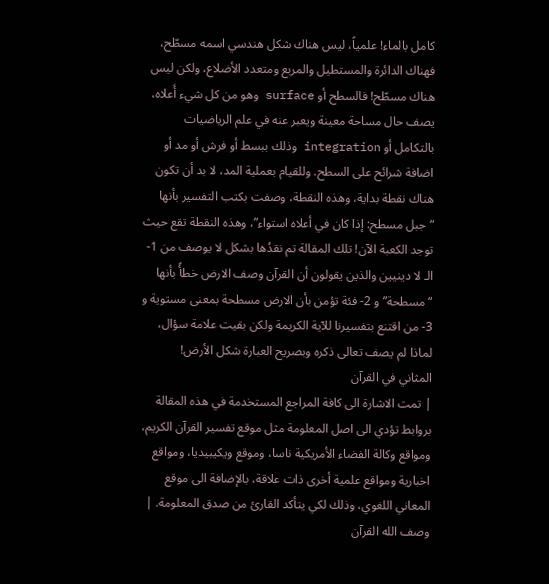كامل بالماء! علمياً، ليس هناك شكل هندسي اسمه مسطّح، فهناك الدائرة والمستطيل والمربع ومتعدد الأضلاع، ولكن ليس هناك مسطّح! فالسطح أو surface وهو من كل شيء أَعلاه، يصف حال مساحة معينة ويعبر عنه في علم الرياضيات بالتكامل أو integration وذلك ببسط أو فرش أو مد أو اضافة شرائح على السطح. وللقيام بعملية المد، لا بد أن تكون هناك نقطة بداية، وهذه النقطة، وصفت بكتب التفسير بأنها “جبل مسطح: إذا كان في أعلاه استواء”، وهذه النقطة تقع حيث توجد الكعبة الآن! تلك المقالة تم نقدُها بشكل لا يوصف من 1- الـ لا دينيين والذين يقولون أن القرآن وصف الارض خطأً بأنها “مسطحة” و 2- فئة تؤمن بأن الارض مسطحة بمعنى مستوية و 3- من اقتنع بتفسيرنا للآية الكريمة ولكن بقيت علامة سؤال، لماذا لم يصف تعالى ذكره وبصريح العبارة شكل الأرض!
المثاني في القرآن
| تمت الاشارة الى كافة المراجع المستخدمة في هذه المقالة بروابط تؤدي الى اصل المعلومة مثل موقع تفسير القرآن الكريم، ومواقع وكالة الفضاء الأمريكية ناسا، وموقع ويكيبيديا، ومواقع اخبارية ومواقع علمية أخرى ذات علاقة، بالإضافة الى موقع المعاني اللغوي، وذلك لكي يتأكد القارئ من صدق المعلومة. |
وصف الله القرآن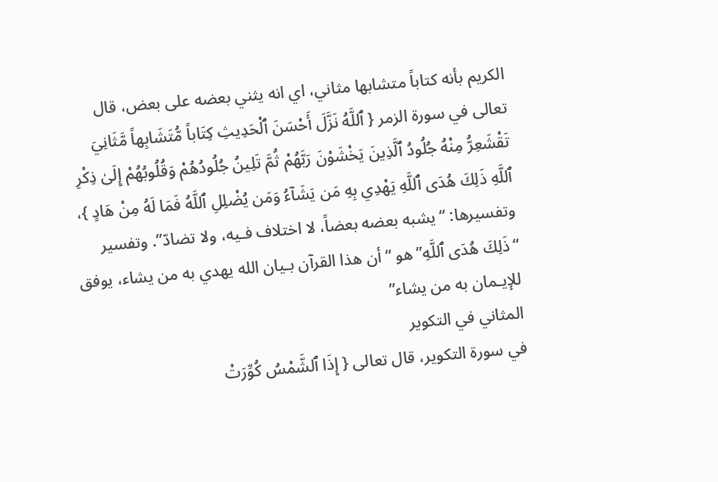الكريم بأنه كتاباً متشابها مثاني، اي انه يثني بعضه على بعض، قال تعالى في سورة الزمر { ٱللَّهُ نَزَّلَ أَحْسَنَ ٱلْحَدِيثِ كِتَاباً مُّتَشَابِهاً مَّثَانِيَ تَقْشَعِرُّ مِنْهُ جُلُودُ ٱلَّذِينَ يَخْشَوْنَ رَبَّهُمْ ثُمَّ تَلِينُ جُلُودُهُمْ وَقُلُوبُهُمْ إِلَىٰ ذِكْرِ ٱللَّهِ ذَلِكَ هُدَى ٱللَّهِ يَهْدِي بِهِ مَن يَشَآءُ وَمَن يُضْلِلِ ٱللَّهُ فَمَا لَهُ مِنْ هَادٍ }، وتفسيرها: “يشبه بعضه بعضاً، لا اختلاف فـيه، ولا تضادّ”. وتفسير “ذَلِكَ هُدَى ٱللَّهِ” هو “أن هذا القرآن بـيان الله يهدي به من يشاء، يوفق للإيـمان به من يشاء”
المثاني في التكوير
في سورة التكوير، قال تعالى { إِذَا ٱلشَّمْسُ كُوِّرَتْ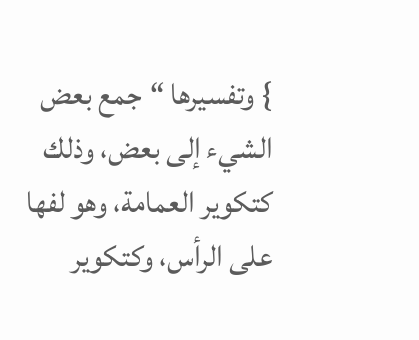} وتفسيرها “جمع بعض الشيء إلى بعض، وذلك كتكوير العمامة، وهو لفها على الرأس، وكتكوير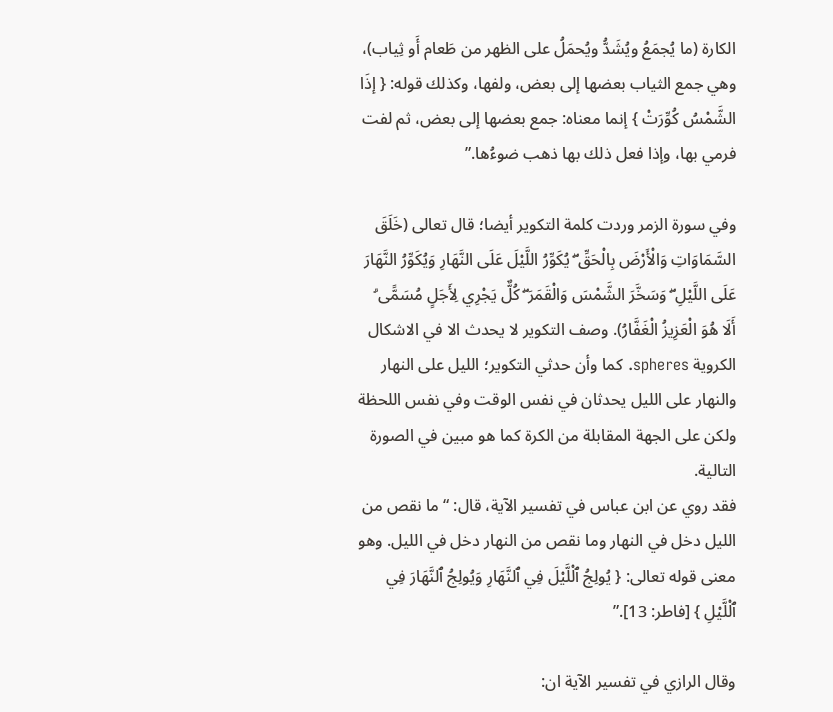الكارة (ما يُجمَعُ ويُشَدُّ ويُحمَلُ على الظهر من طَعام أَو ثِياب)، وهي جمع الثياب بعضها إلى بعض، ولفها، وكذلك قوله: { إذَا الشَّمْسُ كُوِّرَتْ } إنما معناه: جمع بعضها إلى بعض، ثم لفت فرمي بها، وإذا فعل ذلك بها ذهب ضوءُها.”

وفي سورة الزمر وردت كلمة التكوير أيضا؛ قال تعالى (خَلَقَ السَّمَاوَاتِ وَالْأَرْضَ بِالْحَقِّ ۖ يُكَوِّرُ اللَّيْلَ عَلَى النَّهَارِ وَيُكَوِّرُ النَّهَارَ عَلَى اللَّيْلِ ۖ وَسَخَّرَ الشَّمْسَ وَالْقَمَرَ ۖ كُلٌّ يَجْرِي لِأَجَلٍ مُسَمًّى ۗ أَلَا هُوَ الْعَزِيزُ الْغَفَّارُ). وصف التكوير لا يحدث الا في الاشكال الكروية spheres. كما وأن حدثي التكوير؛ الليل على النهار والنهار على الليل يحدثان في نفس الوقت وفي نفس اللحظة ولكن على الجهة المقابلة من الكرة كما هو مبين في الصورة التالية.
فقد روي عن ابن عباس في تفسير الآية، قال: “ما نقص من الليل دخل في النهار وما نقص من النهار دخل في الليل. وهو معنى قوله تعالى: { يُولِجُ ٱلْلَّيْلَ فِي ٱلنَّهَارِ وَيُولِجُ ٱلنَّهَارَ فِي ٱلْلَّيْلِ } [فاطر: 13].”

وقال الرازي في تفسير الآية ان: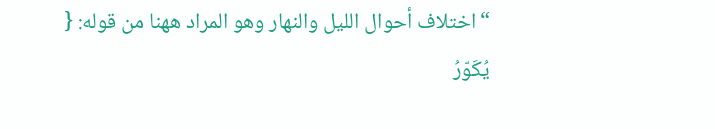“اختلاف أحوال الليل والنهار وهو المراد ههنا من قوله: { يُكَوّرُ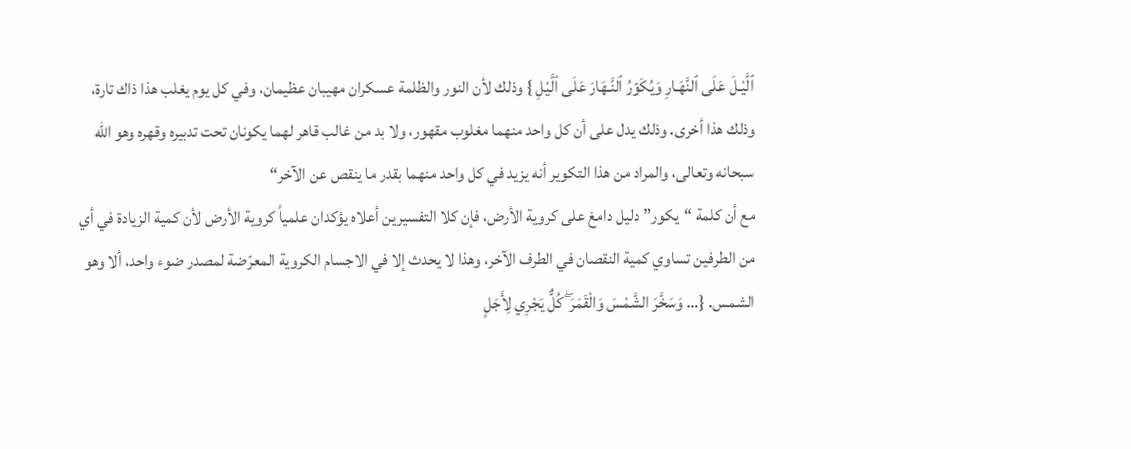ٱلَّيْـلَ عَلَى ٱلنَّهَـارِ وَيُكَوّرُ ٱلنَّـهَارَ عَلَى ٱلَّيْلِ } وذلك لأن النور والظلمة عسكران مهيبان عظيمان، وفي كل يوم يغلب هذا ذاك تارة، وذلك هذا أخرى. وذلك يدل على أن كل واحد منهما مغلوب مقهور، ولا بد من غالب قاهر لهما يكونان تحت تدبيره وقهره وهو الله سبحانه وتعالى، والمراد من هذا التكوير أنه يزيد في كل واحد منهما بقدر ما ينقص عن الآخر“
مع أن كلمة “يكور” دليل دامغ على كروية الأرض، فإن كلا التفسيرين أعلاه يؤكدان علمياً كروية الأرض لأن كمية الزيادة في أي من الطرفين تساوي كمية النقصان في الطرف الآخر، وهذا لا يحدث إلا في الاجسام الكروية المعرّضة لمصدر ضوء واحد، ألا وهو الشمس. {… وَسَخَّرَ الشَّمْسَ وَالْقَمَرَ ۖ كُلٌّ يَجْرِي لِأَجَلٍ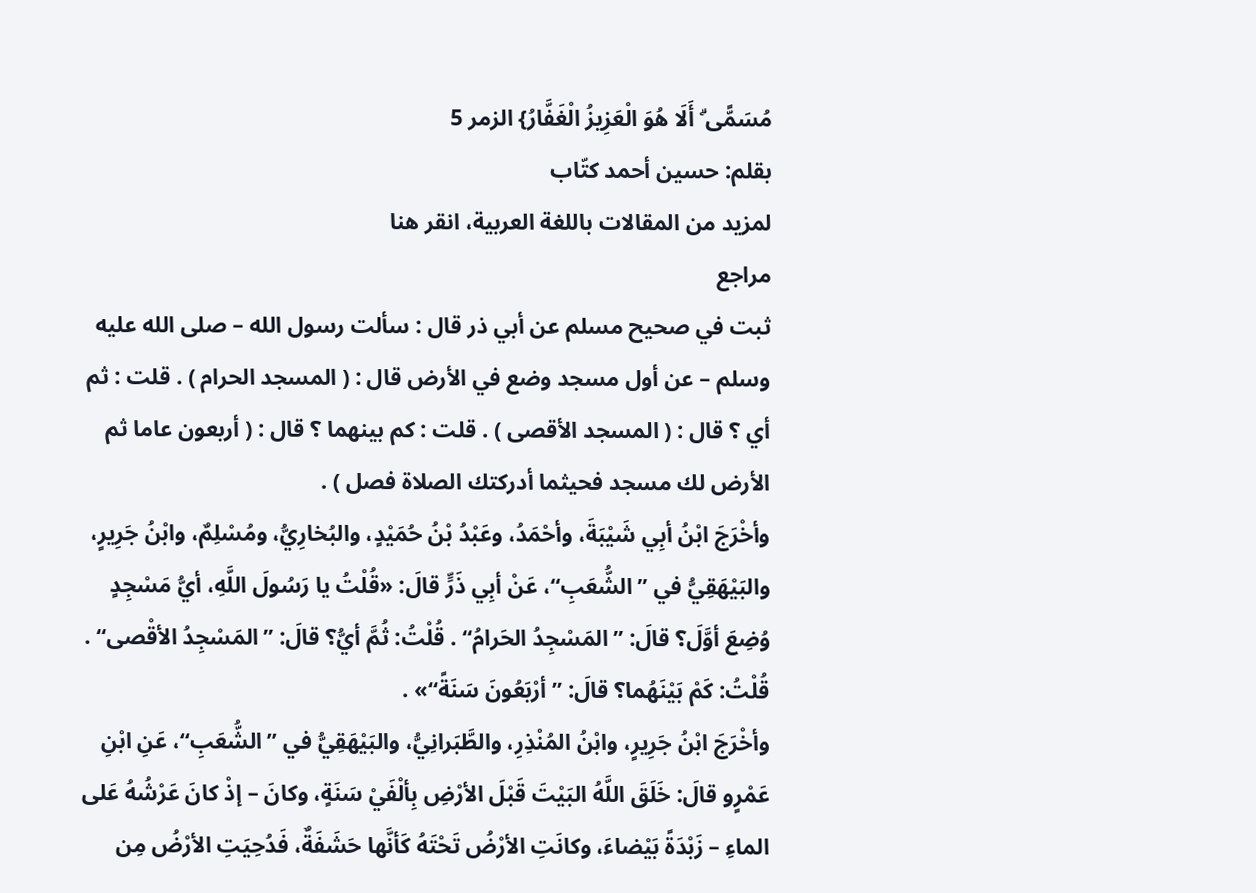مُسَمًّى ۗ أَلَا هُوَ الْعَزِيزُ الْغَفَّارُ} الزمر 5
بقلم: حسين أحمد كتّاب
لمزيد من المقالات باللغة العربية، انقر هنا
مراجع
ثبت في صحيح مسلم عن أبي ذر قال : سألت رسول الله – صلى الله عليه وسلم – عن أول مسجد وضع في الأرض قال : ( المسجد الحرام ) . قلت : ثم أي ؟ قال : ( المسجد الأقصى ) . قلت : كم بينهما ؟ قال : ( أربعون عاما ثم الأرض لك مسجد فحيثما أدركتك الصلاة فصل ) .
وأخْرَجَ ابْنُ أبِي شَيْبَةَ، وأحْمَدُ، وعَبْدُ بْنُ حُمَيْدٍ، والبُخارِيُّ، ومُسْلِمٌ، وابْنُ جَرِيرٍ، والبَيْهَقِيُّ في ”الشُّعَبِ“، عَنْ أبِي ذَرٍّ قالَ: «قُلْتُ يا رَسُولَ اللَّهِ، أيُّ مَسْجِدٍ وُضِعَ أوَّلَ؟ قالَ: ”المَسْجِدُ الحَرامُ“ . قُلْتُ: ثُمَّ أيُّ؟ قالَ: ”المَسْجِدُ الأقْصى“ . قُلْتُ: كَمْ بَيْنَهُما؟ قالَ: ”أرْبَعُونَ سَنَةً“» .
وأخْرَجَ ابْنُ جَرِيرٍ، وابْنُ المُنْذِرِ، والطَّبَرانِيُّ، والبَيْهَقِيُّ في ”الشُّعَبِ“، عَنِ ابْنِ عَمْرٍو قالَ: خَلَقَ اللَّهُ البَيْتَ قَبْلَ الأرْضِ بِألْفَيْ سَنَةٍ، وكانَ – إذْ كانَ عَرْشُهُ عَلى الماءِ – زَبْدَةً بَيْضاءَ، وكانَتِ الأرْضُ تَحْتَهُ كَأنَّها حَشَفَةٌ، فَدُحِيَتِ الأرْضُ مِن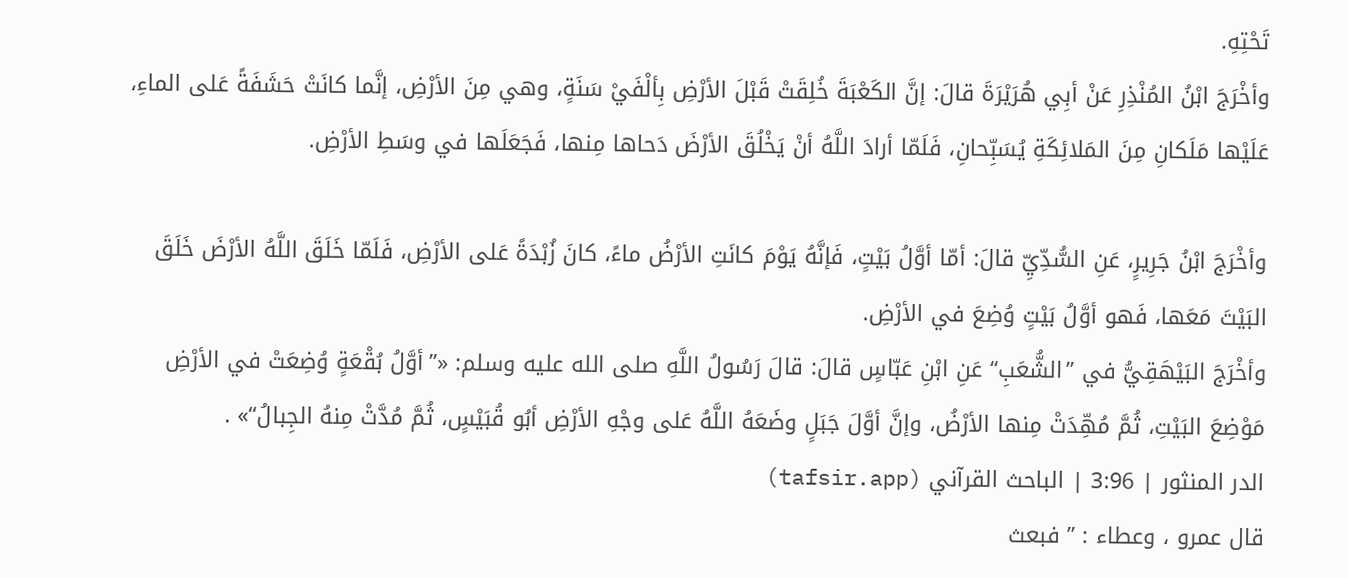تَحْتِهِ.
وأخْرَجَ ابْنُ المُنْذِرِ عَنْ أبِي هُرَيْرَةَ قالَ: إنَّ الكَعْبَةَ خُلِقَتْ قَبْلَ الأرْضِ بِألْفَيْ سَنَةٍ، وهي مِنَ الأرْضِ، إنَّما كانَتْ حَشَفَةً عَلى الماءِ، عَلَيْها مَلَكانِ مِنَ المَلائِكَةِ يُسَبِّحانِ، فَلَمّا أرادَ اللَّهُ أنْ يَخْلُقَ الأرْضَ دَحاها مِنها، فَجَعَلَها في وسَطِ الأرْضِ.

وأخْرَجَ ابْنُ جَرِيرٍ، عَنِ السُّدِّيِّ قالَ: أمّا أوَّلُ بَيْتٍ، فَإنَّهُ يَوْمَ كانَتِ الأرْضُ ماءً، كانَ زُبْدَةً عَلى الأرْضِ، فَلَمّا خَلَقَ اللَّهُ الأرْضَ خَلَقَ البَيْتَ مَعَها، فَهو أوَّلُ بَيْتٍ وُضِعَ في الأرْضِ.
وأخْرَجَ البَيْهَقِيُّ في ”الشُّعَبِ“ عَنِ ابْنِ عَبّاسٍ قالَ: قالَ رَسُولُ اللَّهِ صلى الله عليه وسلم: «”أوَّلُ بُقْعَةٍ وُضِعَتْ في الأرْضِ مَوْضِعَ البَيْتِ، ثُمَّ مُهِّدَتْ مِنها الأرْضُ، وإنَّ أوَّلَ جَبَلٍ وضَعَهُ اللَّهُ عَلى وجْهِ الأرْضِ أبُو قُبَيْسٍ، ثُمَّ مُدَّتْ مِنهُ الجِبالُ“» .
الدر المنثور | 3:96 | الباحث القرآني (tafsir.app)
قال عمرو ، وعطاء : ” فبعث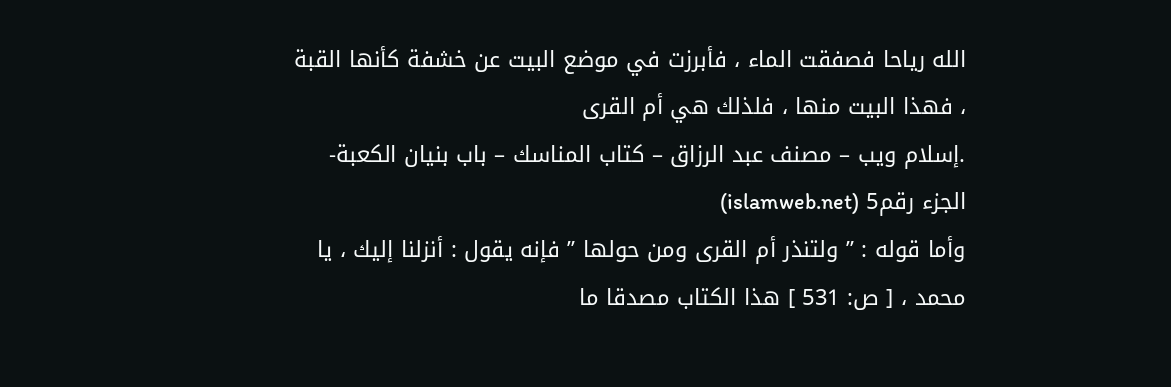الله رياحا فصفقت الماء ، فأبرزت في موضع البيت عن خشفة كأنها القبة ، فهذا البيت منها ، فلذلك هي أم القرى
.إسلام ويب – مصنف عبد الرزاق – كتاب المناسك – باب بنيان الكعبة- الجزء رقم5 (islamweb.net)
وأما قوله : ” ولتنذر أم القرى ومن حولها ” فإنه يقول : أنزلنا إليك ، يا محمد ، [ ص: 531 ] هذا الكتاب مصدقا ما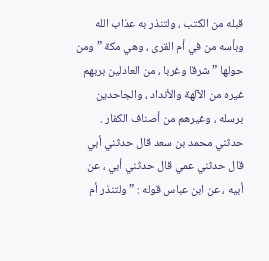قبله من الكتب ، ولتنذر به عذاب الله وبأسه من في أم القرى ، وهي مكة ” ومن حولها ” شرقا وغربا ، من العادلين بربهم غيره من الآلهة والأنداد ، والجاحدين برسله ، وغيرهم من أصناف الكفار .
حدثني محمد بن سعد قال حدثني أبي قال حدثني عمي قال حدثني أبي ، عن أبيه ، عن ابن عباس قوله : ” ولتنذر أم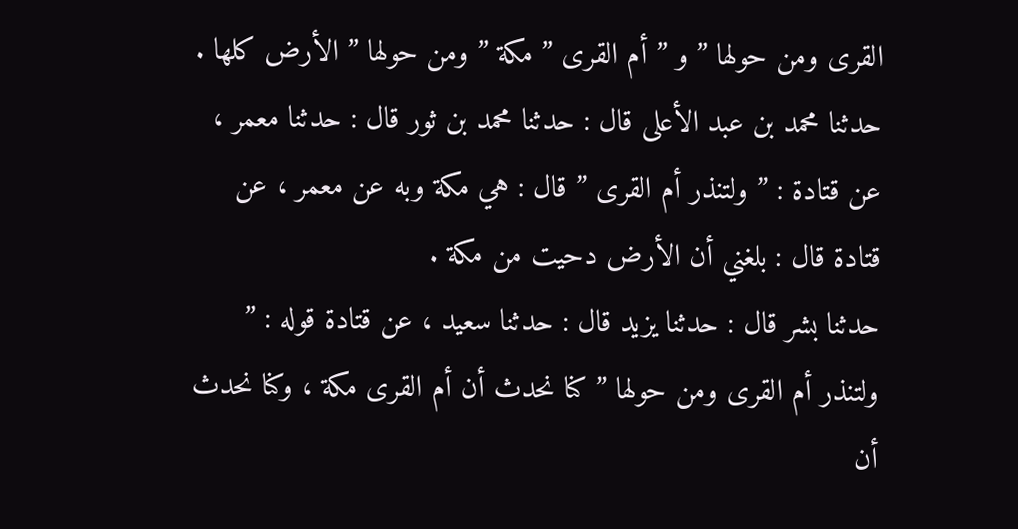القرى ومن حولها ” و ” أم القرى ” مكة ” ومن حولها ” الأرض كلها .
حدثنا محمد بن عبد الأعلى قال : حدثنا محمد بن ثور قال : حدثنا معمر ، عن قتادة : ” ولتنذر أم القرى ” قال : هي مكة وبه عن معمر ، عن قتادة قال : بلغني أن الأرض دحيت من مكة .
حدثنا بشر قال : حدثنا يزيد قال : حدثنا سعيد ، عن قتادة قوله : ” ولتنذر أم القرى ومن حولها ” كنا نحدث أن أم القرى مكة ، وكنا نحدث أن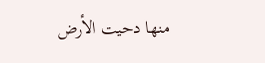منها دحيت الأرض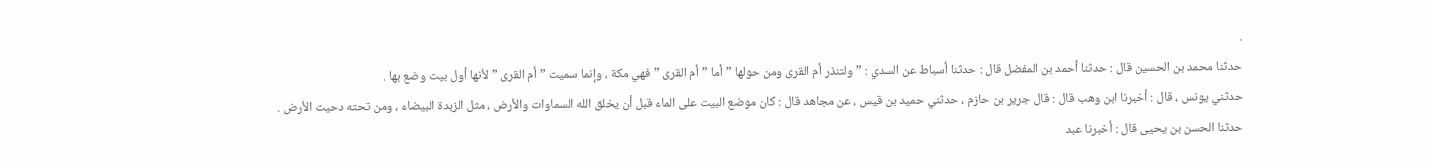.
حدثنا محمد بن الحسين قال : حدثنا أحمد بن المفضل قال : حدثنا أسباط عن السدي : ” ولتنذر أم القرى ومن حولها ” أما ” أم القرى ” فهي مكة ، وإنما سميت ” أم القرى ” لأنها أول بيت وضع بها .
حدثني يونس ، قال : أخبرنا ابن وهب قال : قال جرير بن حازم ، حدثني حميد بن قيس ، عن مجاهد قال : كان موضع البيت على الماء قبل أن يخلق الله السماوات والأرض ، مثل الزبدة البيضاء ، ومن تحته دحيت الأرض .
حدثنا الحسن بن يحيى قال : أخبرنا عبد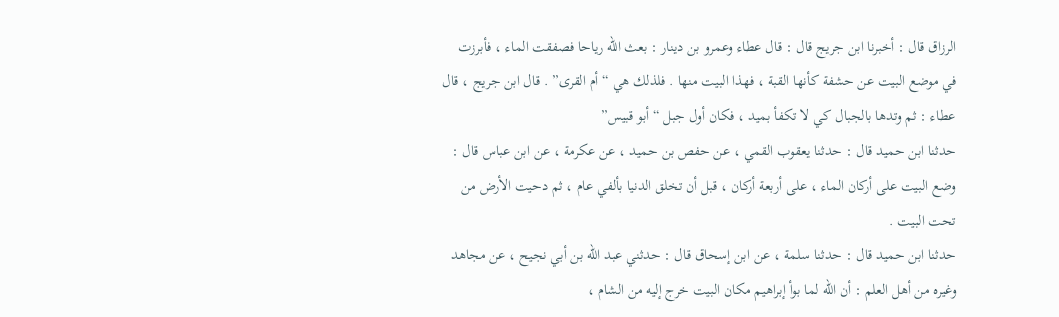الرزاق قال : أخبرنا ابن جريج قال : قال عطاء وعمرو بن دينار : بعث الله رياحا فصفقت الماء ، فأبرزت في موضع البيت عن حشفة كأنها القبة ، فهذا البيت منها . فلذلك هي “أم القرى” . قال ابن جريج ، قال عطاء : ثم وتدها بالجبال كي لا تكفأ بميد ، فكان أول جبل “أبو قبيس”
حدثنا ابن حميد قال : حدثنا يعقوب القمي ، عن حفص بن حميد ، عن عكرمة ، عن ابن عباس قال : وضع البيت على أركان الماء ، على أربعة أركان ، قبل أن تخلق الدنيا بألفي عام ، ثم دحيت الأرض من تحت البيت .
حدثنا ابن حميد قال : حدثنا سلمة ، عن ابن إسحاق قال : حدثني عبد الله بن أبي نجيح ، عن مجاهد وغيره من أهل العلم : أن الله لما بوأ إبراهيم مكان البيت خرج إليه من الشام ،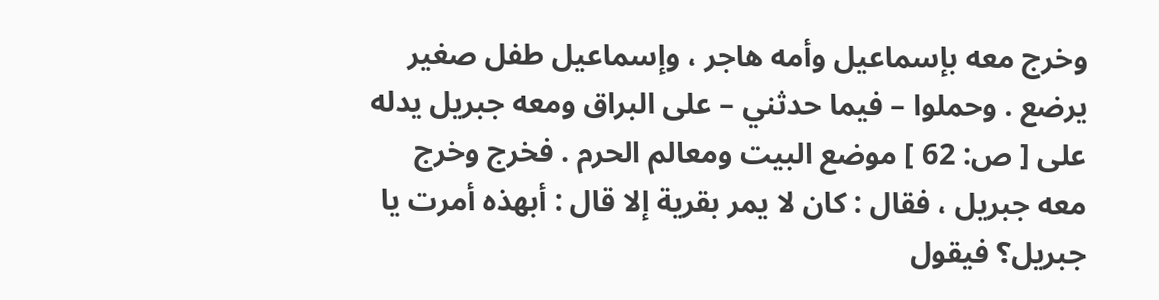وخرج معه بإسماعيل وأمه هاجر ، وإسماعيل طفل صغير يرضع . وحملوا – فيما حدثني – على البراق ومعه جبريل يدله على [ ص: 62 ] موضع البيت ومعالم الحرم . فخرج وخرج معه جبريل ، فقال : كان لا يمر بقرية إلا قال : أبهذه أمرت يا جبريل؟ فيقول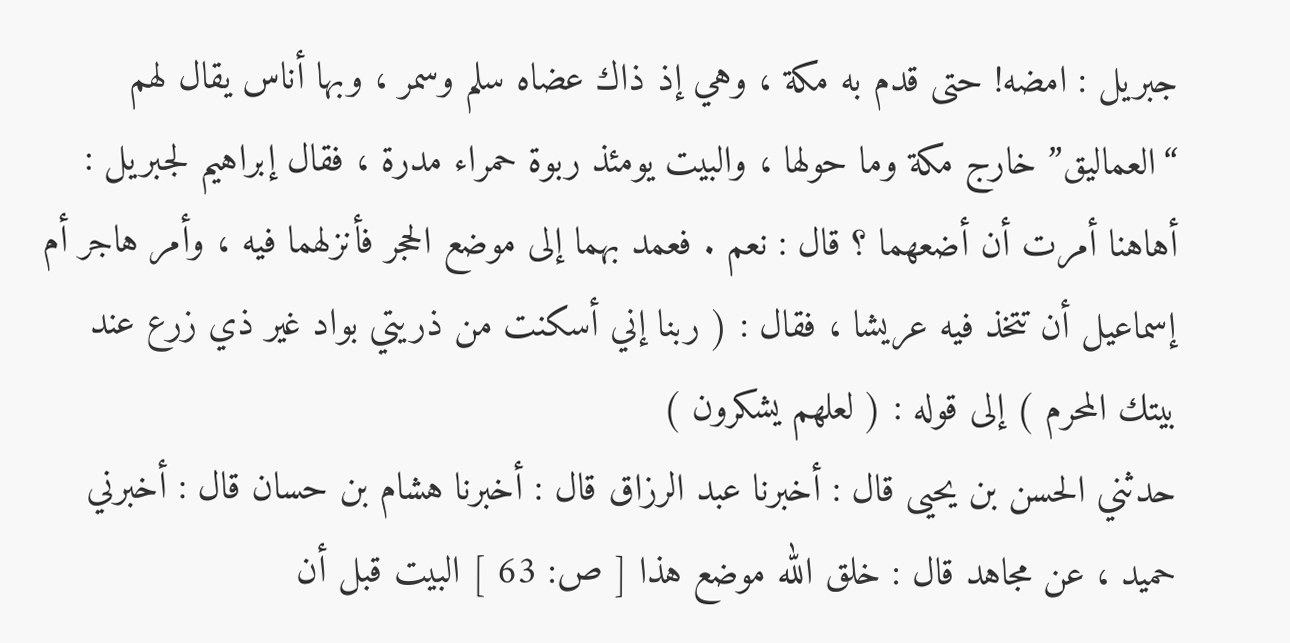جبريل : امضه! حتى قدم به مكة ، وهي إذ ذاك عضاه سلم وسمر ، وبها أناس يقال لهم “العماليق” خارج مكة وما حولها ، والبيت يومئذ ربوة حمراء مدرة ، فقال إبراهيم لجبريل : أهاهنا أمرت أن أضعهما ؟ قال : نعم . فعمد بهما إلى موضع الحجر فأنزلهما فيه ، وأمر هاجر أم إسماعيل أن تتخذ فيه عريشا ، فقال : ( ربنا إني أسكنت من ذريتي بواد غير ذي زرع عند بيتك المحرم ) إلى قوله : ( لعلهم يشكرون )
حدثني الحسن بن يحيى قال : أخبرنا عبد الرزاق قال : أخبرنا هشام بن حسان قال : أخبرني حميد ، عن مجاهد قال : خلق الله موضع هذا [ ص: 63 ] البيت قبل أن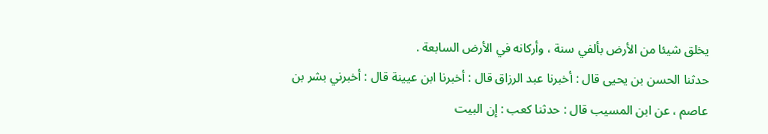يخلق شيئا من الأرض بألفي سنة ، وأركانه في الأرض السابعة .
حدثنا الحسن بن يحيى قال : أخبرنا عبد الرزاق قال : أخبرنا ابن عيينة قال : أخبرني بشر بن عاصم ، عن ابن المسيب قال : حدثنا كعب : إن البيت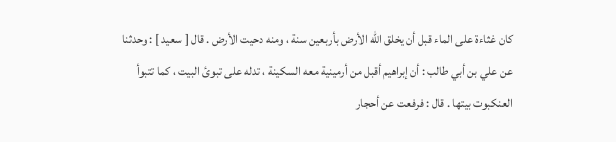كان غثاءة على الماء قبل أن يخلق الله الأرض بأربعين سنة ، ومنه دحيت الأرض . قال [ سعيد ] : وحدثنا عن علي بن أبي طالب : أن إبراهيم أقبل من أرمينية معه السكينة ، تدله على تبوئ البيت ، كما تتبوأ العنكبوت بيتها . قال : فرفعت عن أحجار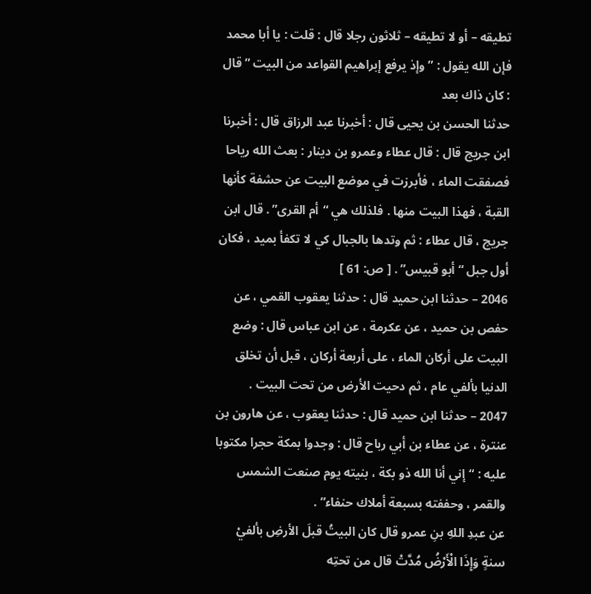تطيقه – أو لا تطيقه – ثلاثون رجلا قال : قلت : يا أبا محمد فإن الله يقول : ” وإذ يرفع إبراهيم القواعد من البيت ” قال : كان ذاك بعد
حدثنا الحسن بن يحيى قال : أخبرنا عبد الرزاق قال : أخبرنا ابن جريج قال : قال عطاء وعمرو بن دينار : بعث الله رياحا فصفقت الماء ، فأبرزت في موضع البيت عن حشفة كأنها القبة ، فهذا البيت منها . فلذلك هي “أم القرى” . قال ابن جريج ، قال عطاء : ثم وتدها بالجبال كي لا تكفأ بميد ، فكان أول جبل “أبو قبيس” . [ ص: 61 ]
2046 – حدثنا ابن حميد قال : حدثنا يعقوب القمي ، عن حفص بن حميد ، عن عكرمة ، عن ابن عباس قال : وضع البيت على أركان الماء ، على أربعة أركان ، قبل أن تخلق الدنيا بألفي عام ، ثم دحيت الأرض من تحت البيت .
2047 – حدثنا ابن حميد قال : حدثنا يعقوب ، عن هارون بن عنترة ، عن عطاء بن أبي رباح قال : وجدوا بمكة حجرا مكتوبا عليه : “إني أنا الله ذو بكة ، بنيته يوم صنعت الشمس والقمر ، وحففته بسبعة أملاك حنفاء” .
عن عبدِ اللهِ بنِ عمرو قال كان البيتُ قبلَ الأرضِ بألفيْ سنةٍ وَإِذَا الْأَرْضُ مُدَّتْ قال من تحتِه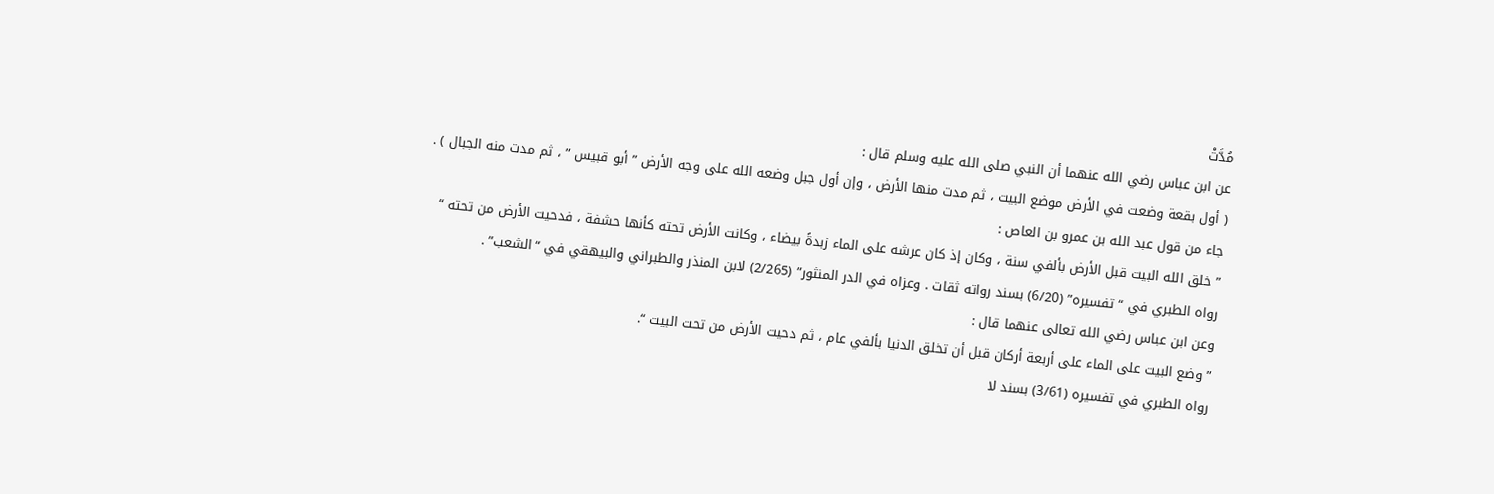مُدَّتْ
عن ابن عباس رضي الله عنهما أن النبي صلى الله عليه وسلم قال :
( أول بقعة وضعت في الأرض موضع البيت ، ثم مدت منها الأرض ، وإن أول جبل وضعه الله على وجه الأرض ” أبو قبيس ” ، ثم مدت منه الجبال ) .
جاء من قول عبد الله بن عمرو بن العاص :
” خلق الله البيت قبل الأرض بألفي سنة ، وكان إذ كان عرشه على الماء زبدةً بيضاء ، وكانت الأرض تحته كأنها حشفة ، فدحيت الأرض من تحته “
رواه الطبري في “تفسيره” (6/20) بسند رواته ثقات . وعزاه في الدر المنثور” (2/265) لابن المنذر والطبراني والبيهقي في “الشعب” .
وعن ابن عباس رضي الله تعالى عنهما قال :
” وضع البيت على الماء على أربعة أركان قبل أن تخلق الدنيا بألفي عام ، ثم دحيت الأرض من تحت البيت “.
رواه الطبري في تفسيره (3/61) بسند لا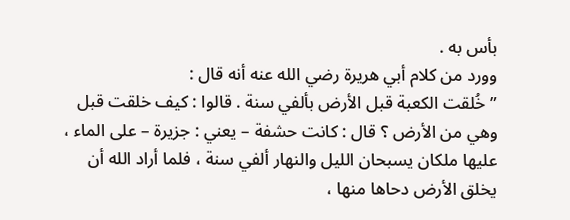بأس به .
وورد من كلام أبي هريرة رضي الله عنه أنه قال :
” خُلقت الكعبة قبل الأرض بألفي سنة . قالوا : كيف خلقت قبل وهي من الأرض ؟ قال : كانت حشفة – يعني : جزيرة – على الماء ، عليها ملكان يسبحان الليل والنهار ألفي سنة ، فلما أراد الله أن يخلق الأرض دحاها منها ،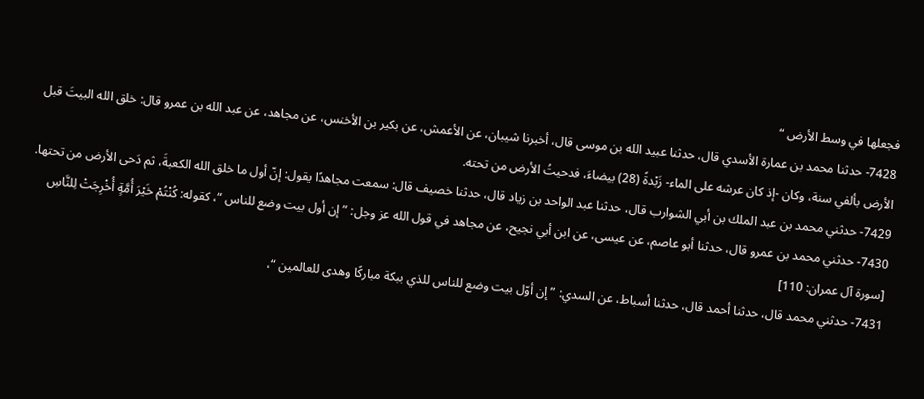فجعلها في وسط الأرض “
7428- حدثنا محمد بن عمارة الأسدي قال، حدثنا عبيد الله بن موسى قال، أخبرنا شيبان، عن الأعمش، عن بكير بن الأخنس، عن مجاهد، عن عبد الله بن عمرو قال: خلق الله البيتَ قبل الأرض بألفي سنة، وكان -إذ كان عرشه على الماء- زَبْدةً (28) بيضاءَ، فدحيتُ الأرض من تحته.
7429- حدثني محمد بن عبد الملك بن أبي الشوارب قال، حدثنا عبد الواحد بن زياد قال، حدثنا خصيف قال: سمعت مجاهدًا يقول: إنّ أول ما خلق الله الكعبةَ، ثم دَحى الأرض من تحتها.
7430- حدثني محمد بن عمرو قال، حدثنا أبو عاصم، عن عيسى، عن ابن أبي نجيح، عن مجاهد في قول الله عز وجل: ” إن أول بيت وضع للناس “، كقوله: كُنْتُمْ خَيْرَ أُمَّةٍ أُخْرِجَتْ لِلنَّاسِ [سورة آل عمران: 110]
7431- حدثني محمد قال، حدثنا أحمد قال، حدثنا أسباط، عن السدي: ” إن أوّل بيت وضع للناس للذي ببكة مباركًا وهدى للعالمين “،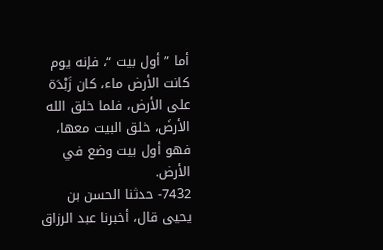أما ” أول بيت “، فإنه يوم كانت الأرض ماء، كان زَبْدَة على الأرض، فلما خلق الله الأرضَ، خلق البيت معها، فهو أول بيت وضع في الأرض.
7432- حدثنا الحسن بن يحيى قال، أخبرنا عبد الرزاق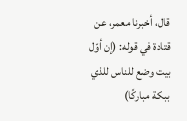قال، أخبرنا معمر، عن قتادة في قوله: (إن أوّل بيت وضع للناس للذي ببكة مباركًا)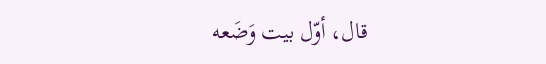قال، أوّل بيت وَضَعه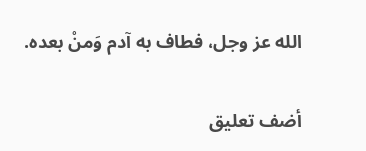الله عز وجل، فطاف به آدم وَمنْ بعده.

أضف تعليق